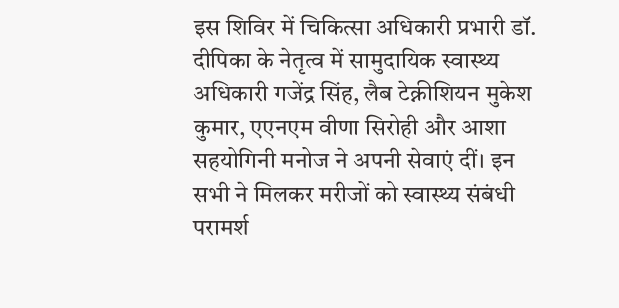इस शिविर में चिकित्सा अधिकारी प्रभारी डॉ. दीपिका के नेतृत्व में सामुदायिक स्वास्थ्य अधिकारी गजेंद्र सिंह, लैब टेक्नीशियन मुकेश कुमार, एएनएम वीणा सिरोही और आशा सहयोगिनी मनोज ने अपनी सेवाएं दीं। इन सभी ने मिलकर मरीजों को स्वास्थ्य संबंधी परामर्श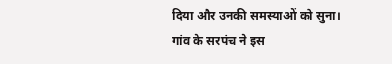दिया और उनकी समस्याओं को सुना।
गांव के सरपंच ने इस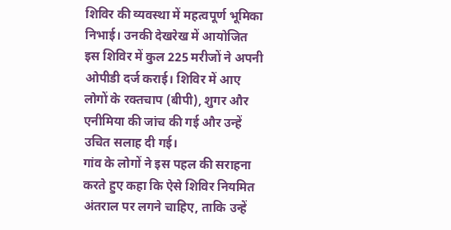शिविर की व्यवस्था में महत्वपूर्ण भूमिका निभाई। उनकी देखरेख में आयोजित इस शिविर में कुल 225 मरीजों ने अपनी ओपीडी दर्ज कराई। शिविर में आए लोगों के रक्तचाप (बीपी), शुगर और एनीमिया की जांच की गई और उन्हें उचित सलाह दी गई।
गांव के लोगों ने इस पहल की सराहना करते हुए कहा कि ऐसे शिविर नियमित अंतराल पर लगने चाहिए, ताकि उन्हें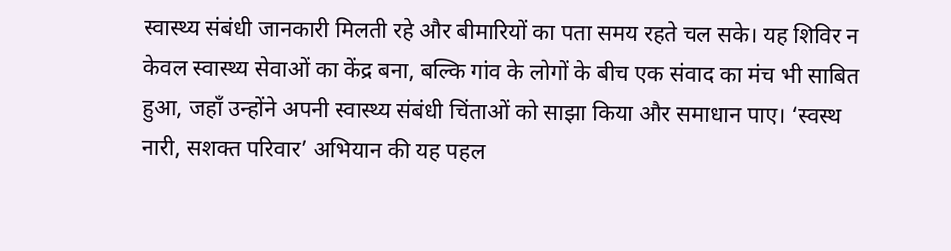स्वास्थ्य संबंधी जानकारी मिलती रहे और बीमारियों का पता समय रहते चल सके। यह शिविर न केवल स्वास्थ्य सेवाओं का केंद्र बना, बल्कि गांव के लोगों के बीच एक संवाद का मंच भी साबित हुआ, जहाँ उन्होंने अपनी स्वास्थ्य संबंधी चिंताओं को साझा किया और समाधान पाए। ‘स्वस्थ नारी, सशक्त परिवार’ अभियान की यह पहल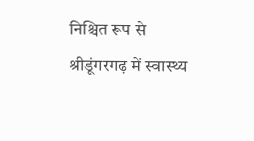निश्चित रूप से श्रीडूंगरगढ़ में स्वास्थ्य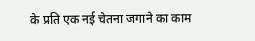के प्रति एक नई चेतना जगाने का काम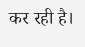कर रही है।